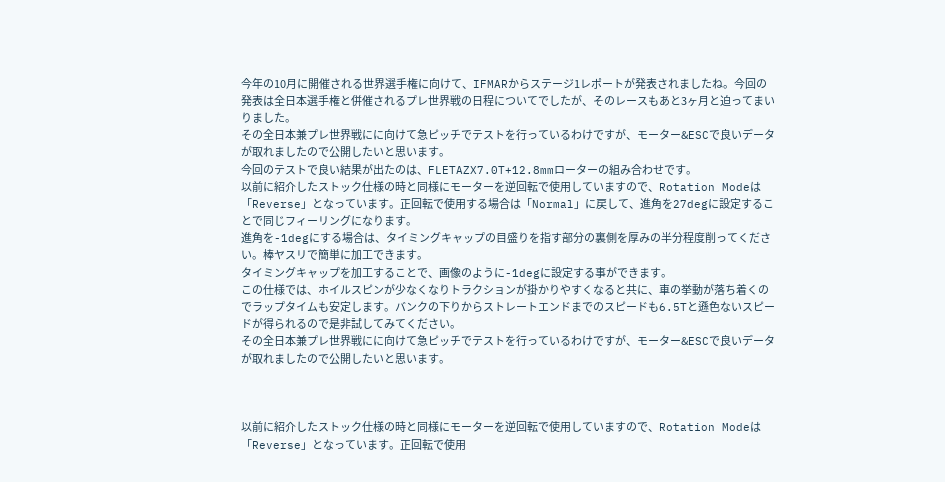今年の10月に開催される世界選手権に向けて、IFMARからステージ1レポートが発表されましたね。今回の発表は全日本選手権と併催されるプレ世界戦の日程についてでしたが、そのレースもあと3ヶ月と迫ってまいりました。
その全日本兼プレ世界戦にに向けて急ピッチでテストを行っているわけですが、モーター&ESCで良いデータが取れましたので公開したいと思います。
今回のテストで良い結果が出たのは、FLETAZX7.0T+12.8mmローターの組み合わせです。
以前に紹介したストック仕様の時と同様にモーターを逆回転で使用していますので、Rotation Modeは「Reverse」となっています。正回転で使用する場合は「Normal」に戻して、進角を27degに設定することで同じフィーリングになります。
進角を-1degにする場合は、タイミングキャップの目盛りを指す部分の裏側を厚みの半分程度削ってください。棒ヤスリで簡単に加工できます。
タイミングキャップを加工することで、画像のように-1degに設定する事ができます。
この仕様では、ホイルスピンが少なくなりトラクションが掛かりやすくなると共に、車の挙動が落ち着くのでラップタイムも安定します。バンクの下りからストレートエンドまでのスピードも6.5Tと遜色ないスピードが得られるので是非試してみてください。
その全日本兼プレ世界戦にに向けて急ピッチでテストを行っているわけですが、モーター&ESCで良いデータが取れましたので公開したいと思います。



以前に紹介したストック仕様の時と同様にモーターを逆回転で使用していますので、Rotation Modeは「Reverse」となっています。正回転で使用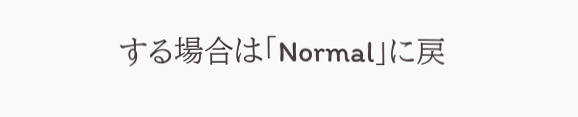する場合は「Normal」に戻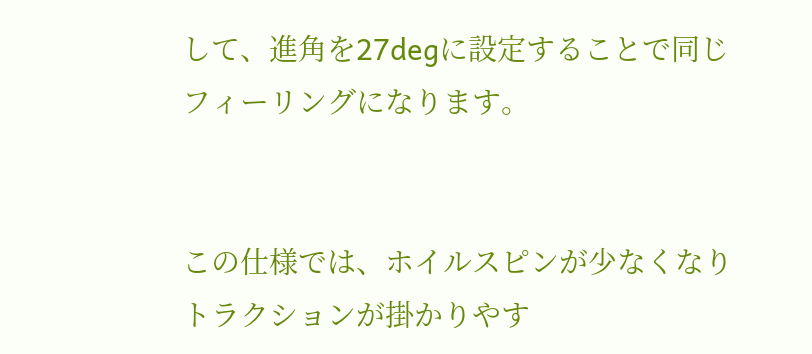して、進角を27degに設定することで同じフィーリングになります。


この仕様では、ホイルスピンが少なくなりトラクションが掛かりやす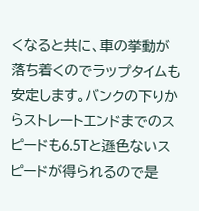くなると共に、車の挙動が落ち着くのでラップタイムも安定します。バンクの下りからストレートエンドまでのスピードも6.5Tと遜色ないスピードが得られるので是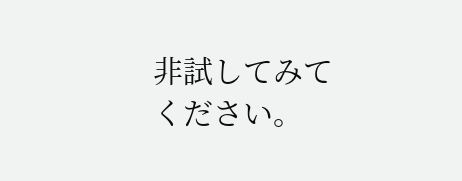非試してみてください。